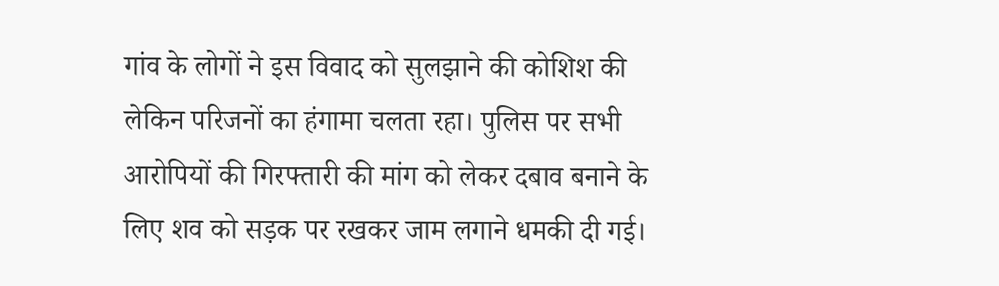गांव के लोगों ने इस विवाद को सुलझाने की कोशिश की लेकिन परिजनों का हंगामा चलता रहा। पुलिस पर सभी आरोपियों की गिरफ्तारी की मांग को लेकर दबाव बनाने के लिए शव को सड़क पर रखकर जाम लगाने धमकी दी गई।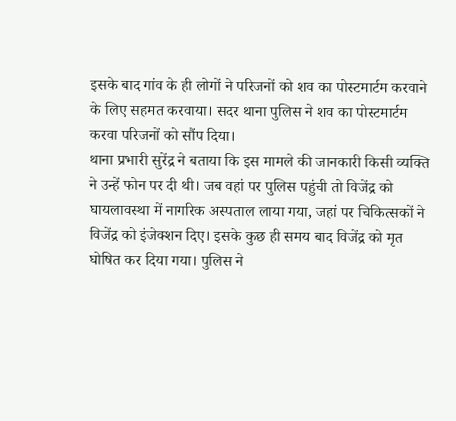इसके बाद गांव के ही लोगों ने परिजनों को शव का पोस्टमार्टम करवाने के लिए सहमत करवाया। सदर थाना पुलिस ने शव का पोस्टमार्टम करवा परिजनों को सौंप दिया।
थाना प्रभारी सुरेंद्र ने बताया कि इस मामले की जानकारी किसी व्यक्ति ने उन्हें फोन पर दी थी। जब वहां पर पुलिस पहुंची तो विजेंद्र को घायलावस्था में नागरिक अस्पताल लाया गया, जहां पर चिकित्सकों ने विजेंद्र को इंजेक्शन दिए। इसके कुछ ही समय बाद विजेंद्र को मृत घोषित कर दिया गया। पुलिस ने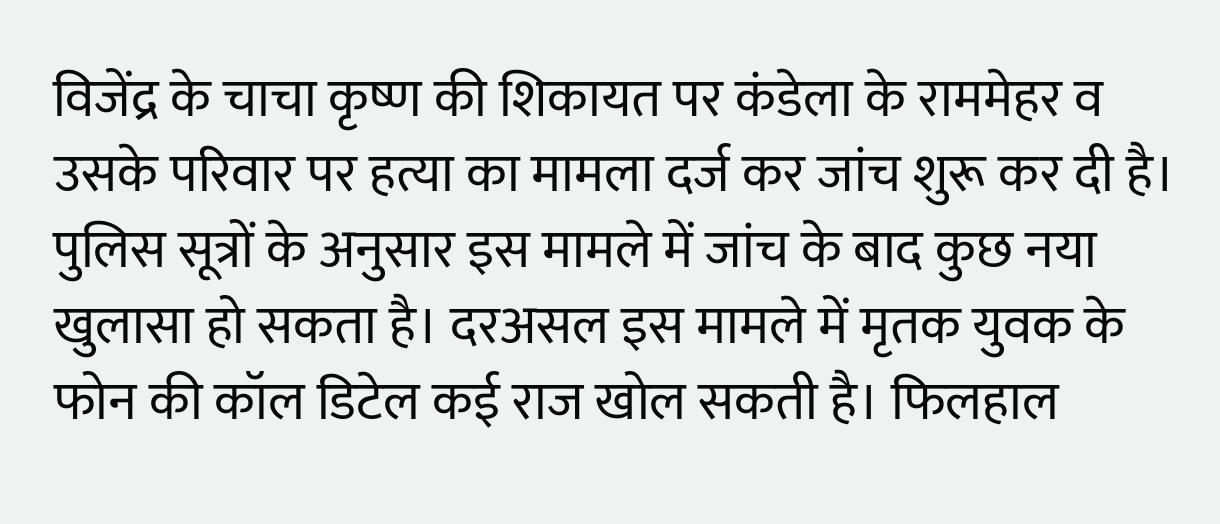विजेंद्र के चाचा कृष्ण की शिकायत पर कंडेला के राममेहर व उसके परिवार पर हत्या का मामला दर्ज कर जांच शुरू कर दी है।
पुलिस सूत्रों के अनुसार इस मामले में जांच के बाद कुछ नया खुलासा हो सकता है। दरअसल इस मामले में मृतक युवक के फोन की कॉल डिटेल कई राज खोल सकती है। फिलहाल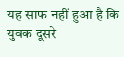यह साफ नहीं हुआ है कि युवक दूसरे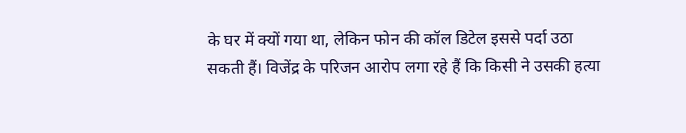के घर में क्यों गया था, लेकिन फोन की कॉल डिटेल इससे पर्दा उठा सकती हैं। विजेंद्र के परिजन आरोप लगा रहे हैं कि किसी ने उसकी हत्या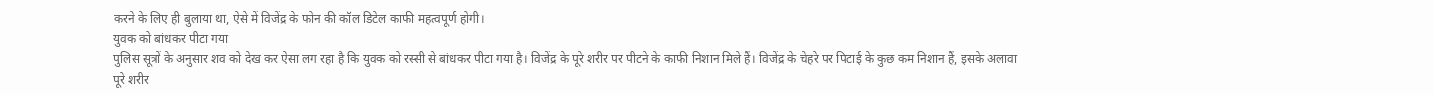करने के लिए ही बुलाया था, ऐसे में विजेंद्र के फोन की कॉल डिटेल काफी महत्वपूर्ण होगी।
युवक को बांधकर पीटा गया
पुलिस सूत्रों के अनुसार शव को देख कर ऐसा लग रहा है कि युवक को रस्सी से बांधकर पीटा गया है। विजेंद्र के पूरे शरीर पर पीटने के काफी निशान मिले हैं। विजेंद्र के चेहरे पर पिटाई के कुछ कम निशान हैं, इसके अलावा पूरे शरीर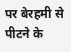पर बेरहमी से पीटने के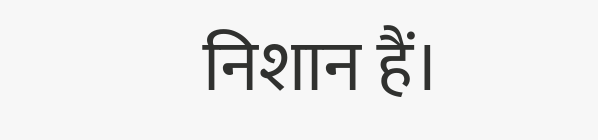निशान हैं।